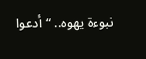نبوءة يهوه.. “أدعوا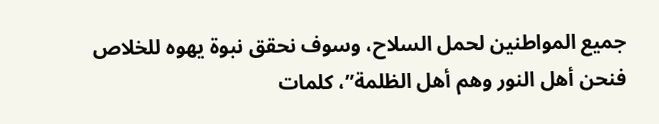جميع المواطنين لحمل السلاح، وسوف نحقق نبوة يهوه للخلاص فنحن أهل النور وهم أهل الظلمة”، كلمات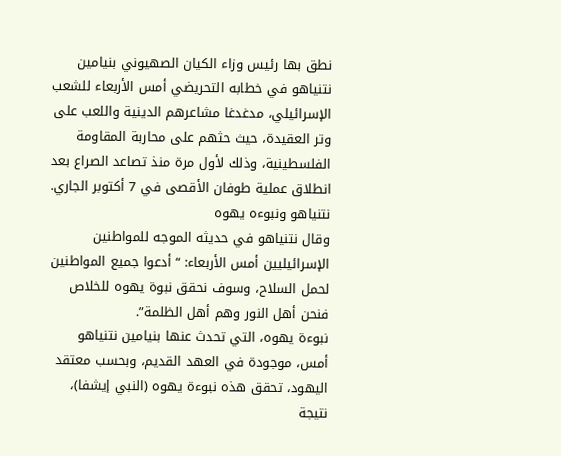نطق بها رئيس وزاء الكيان الصهيوني بنيامين نتنياهو في خطابه التحريضي أمس الأربعاء للشعب الإسرائيلي، مدغدغا مشاعرهم الدينية واللعب على وتر العقيدة، حيث حثهم على محاربة المقاومة الفلسطينية، وذلك لأول مرة منذ تصاعد الصراع بعد انطلاق عملية طوفان الأقصى في 7 أكتوبر الجاري.
نتنياهو ونبوءه يهوه
وقال نتنياهو في حديثه الموجه للمواطنين الإسرائيليين أمس الأربعاء: “أدعوا جميع المواطنين لحمل السلاح، وسوف نحقق نبوة يهوه للخلاص فنحن أهل النور وهم أهل الظلمة”.
نبوءة يهوه، التي تحدث عنها بنيامين نتنياهو أمس، موجودة في العهد القديم، وبحسب معتقد اليهود، تحقق هذه نبوءة يهوه (النبي إيشفا)، نتيجة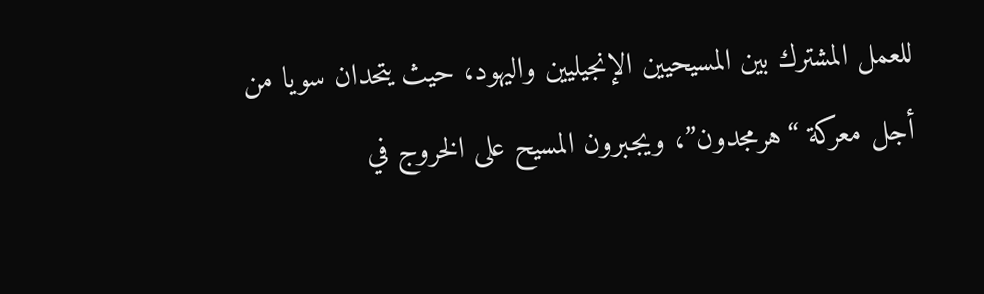للعمل المشترك بين المسيحيين الإنجيليين واليهود، حيث يتحدان سويا من أجل معركة “هرمجدون”، ويجبرون المسيح على الخروج في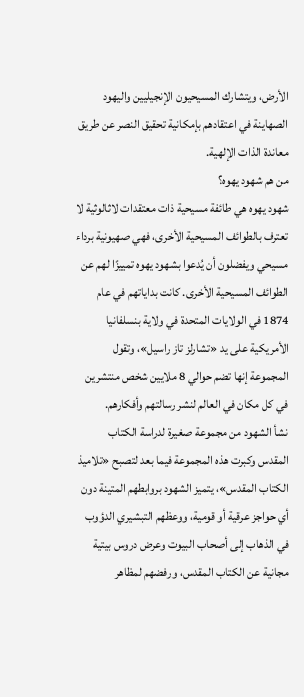الأرض، ويتشارك المسيحيون الإنجيليين واليهود الصهاينة في اعتقادهم بإمكانية تحقيق النصر عن طريق معاندة الذات الإلهية.
من هم شهود يهوه؟
شهود يهوه هي طائفة مسيحية ذات معتقدات لاثالوثية لا تعترف بالطوائف المسيحية الأخرى، فهي صهيونية برداء مسيحي ويفضلون أن يُدعوا بشهود يهوه تمييزًا لهم عن الطوائف المسيحية الأخرى. كانت بداياتهم في عام 1874 في الولايات المتحدة في ولاية بنسلفانيا الأمريكية على يد «تشارلز تاز راسيل»، وتقول المجموعة إنها تضم حوالي 8 ملايين شخص منتشرين في كل مكان في العالم لنشر رسالتهم وأفكارهم.
نشأ الشهود من مجموعة صغيرة لدراسة الكتاب المقدس وكبرت هذه المجموعة فيما بعد لتصبح «تلاميذ الكتاب المقدس»، يتميز الشهود بروابطهم المتينة دون أي حواجز عرقية أو قومية، ووعظهم التبشيري الدؤوب في الذهاب إلى أصحاب البيوت وعرض دروس بيتية مجانية عن الكتاب المقدس، ورفضهم لمظاهر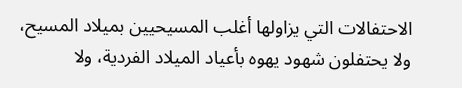الاحتفالات التي يزاولها أغلب المسيحيين بميلاد المسيح، ولا يحتفلون شهود يهوه بأعياد الميلاد الفردية، ولا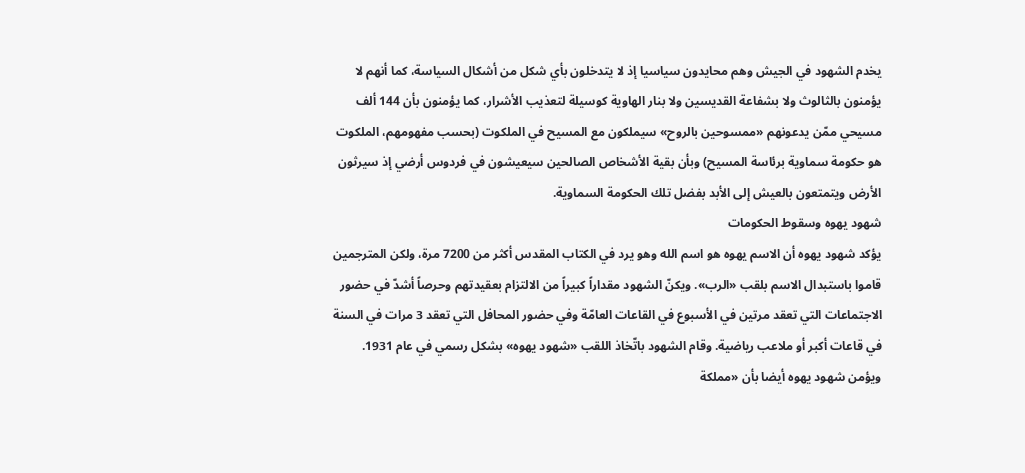يخدم الشهود في الجيش وهم محايدون سياسيا إذ لا يتدخلون بأي شكل من أشكال السياسة، كما أنهم لا يؤمنون بالثالوث ولا بشفاعة القديسين ولا بنار الهاوية كوسيلة لتعذيب الأشرار، كما يؤمنون بأن 144 ألف مسيحي ممّن يدعونهم «ممسوحين بالروح» سيملكون مع المسيح في الملكوت (بحسب مفهومهم، الملكوت هو حكومة سماوية برئاسة المسيح) وبأن بقية الأشخاص الصالحين سيعيشون في فردوس أرضي إذ سيرثون الأرض ويتمتعون بالعيش إلى الأبد بفضل تلك الحكومة السماوية.
شهود يهوه وسقوط الحكومات
يؤكد شهود يهوه أن الاسم يهوه هو اسم الله وهو يرد في الكتاب المقدس أكثر من 7200 مرة، ولكن المترجمين قاموا باستبدال الاسم بلقب «الرب». ويكنّ الشهود مقداراً كبيراً من الالتزام بعقيدتهم وحرصاً أشدّ في حضور الاجتماعات التي تعقد مرتين في الأسبوع في القاعات العامّة وفي حضور المحافل التي تعقد 3 مرات في السنة في قاعات أكبر أو ملاعب رياضية. وقام الشهود باتّخاذ اللقب «شهود يهوه» بشكل رسمي في عام 1931.
ويؤمن شهود يهوه أيضا بأن «مملكة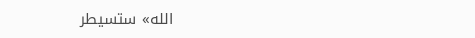الله» ستسيطر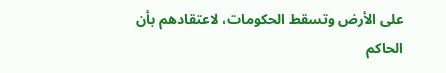على الأرض وتسقط الحكومات، لاعتقادهم بأن الحاكم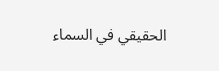الحقيقي في السماء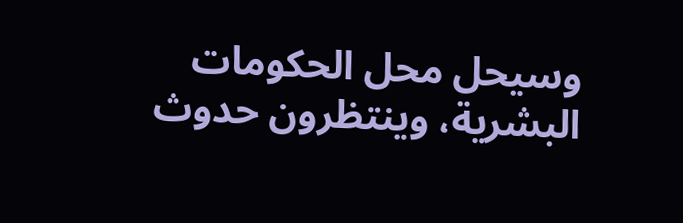وسيحل محل الحكومات البشرية، وينتظرون حدوث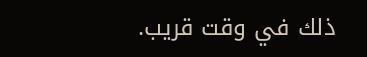ذلك في وقت قريب.